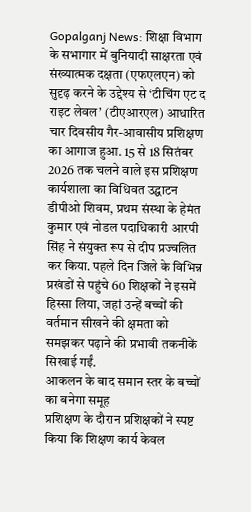Gopalganj News: शिक्षा विभाग के सभागार में बुनियादी साक्षरता एवं संख्यात्मक दक्षता (एफएलएन) को सुदृढ़ करने के उद्देश्य से ‘टीचिंग एट द राइट लेवल’ (टीएआरएल) आधारित चार दिवसीय गैर-आवासीय प्रशिक्षण का आगाज हुआ. 15 से 18 सितंबर 2026 तक चलने वाले इस प्रशिक्षण कार्यशाला का विधिवत उद्घाटन डीपीओ शिवम, प्रथम संस्था के हेमंत कुमार एवं नोडल पदाधिकारी आरपी सिंह ने संयुक्त रूप से दीप प्रज्वलित कर किया. पहले दिन जिले के विभिन्न प्रखंडों से पहुंचे 60 शिक्षकों ने इसमें हिस्सा लिया, जहां उन्हें बच्चों की वर्तमान सीखने की क्षमता को समझकर पढ़ाने की प्रभावी तकनीकें सिखाई गईं.
आकलन के बाद समान स्तर के बच्चों का बनेगा समूह
प्रशिक्षण के दौरान प्रशिक्षकों ने स्पष्ट किया कि शिक्षण कार्य केवल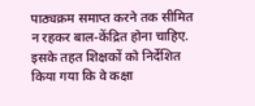पाठ्यक्रम समाप्त करने तक सीमित न रहकर बाल-केंद्रित होना चाहिए. इसके तहत शिक्षकों को निर्देशित किया गया कि वे कक्षा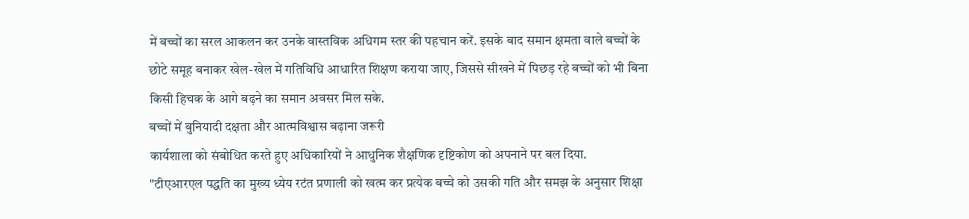में बच्चों का सरल आकलन कर उनके वास्तविक अधिगम स्तर की पहचान करें. इसके बाद समान क्षमता वाले बच्चों के छोटे समूह बनाकर खेल-खेल में गतिविधि आधारित शिक्षण कराया जाए, जिससे सीखने में पिछड़ रहे बच्चों को भी बिना किसी हिचक के आगे बढ़ने का समान अवसर मिल सके.
बच्चों में बुनियादी दक्षता और आत्मविश्वास बढ़ाना जरूरी
कार्यशाला को संबोधित करते हुए अधिकारियों ने आधुनिक शैक्षणिक दृष्टिकोण को अपनाने पर बल दिया.
"टीएआरएल पद्धति का मुख्य ध्येय रटंत प्रणाली को खत्म कर प्रत्येक बच्चे को उसकी गति और समझ के अनुसार शिक्षा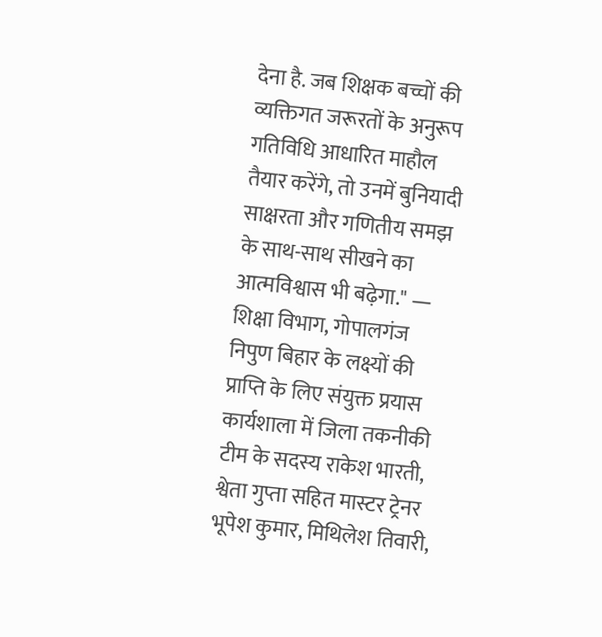देना है. जब शिक्षक बच्चों की व्यक्तिगत जरूरतों के अनुरूप गतिविधि आधारित माहौल तैयार करेंगे, तो उनमें बुनियादी साक्षरता और गणितीय समझ के साथ-साथ सीखने का आत्मविश्वास भी बढ़ेगा." — शिक्षा विभाग, गोपालगंज
निपुण बिहार के लक्ष्यों की प्राप्ति के लिए संयुक्त प्रयास
कार्यशाला में जिला तकनीकी टीम के सदस्य राकेश भारती, श्वेता गुप्ता सहित मास्टर ट्रेनर भूपेश कुमार, मिथिलेश तिवारी,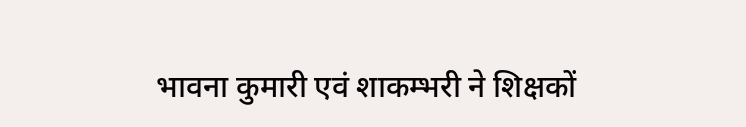भावना कुमारी एवं शाकम्भरी ने शिक्षकों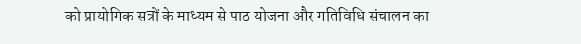को प्रायोगिक सत्रों के माध्यम से पाठ योजना और गतिविधि संचालन का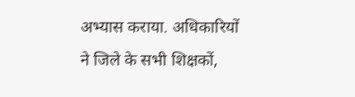अभ्यास कराया. अधिकारियों ने जिले के सभी शिक्षकों,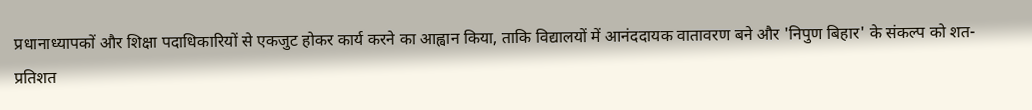प्रधानाध्यापकों और शिक्षा पदाधिकारियों से एकजुट होकर कार्य करने का आह्वान किया, ताकि विद्यालयों में आनंददायक वातावरण बने और 'निपुण बिहार' के संकल्प को शत-प्रतिशत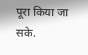पूरा किया जा सके.